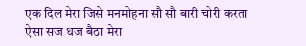एक दिल मेरा जिसे मनमोहना सौ सौ बारी चोरी करता
ऐसा सज धज बैठा मेरा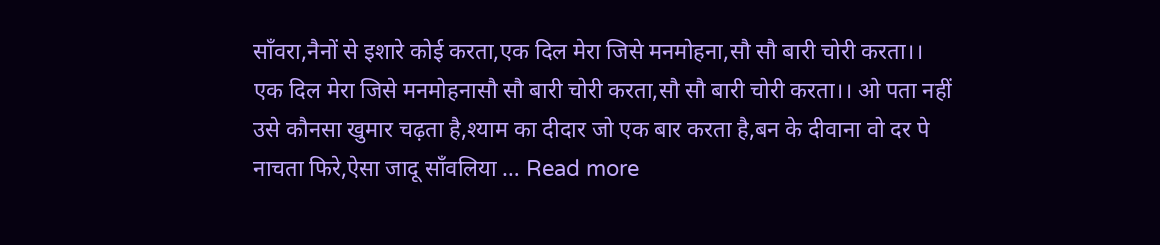साँवरा,नैनों से इशारे कोई करता,एक दिल मेरा जिसे मनमोहना,सौ सौ बारी चोरी करता।। एक दिल मेरा जिसे मनमोहनासौ सौ बारी चोरी करता,सौ सौ बारी चोरी करता।। ओ पता नहीं उसे कौनसा खुमार चढ़ता है,श्याम का दीदार जो एक बार करता है,बन के दीवाना वो दर पे नाचता फिरे,ऐसा जादू साँवलिया … Read more